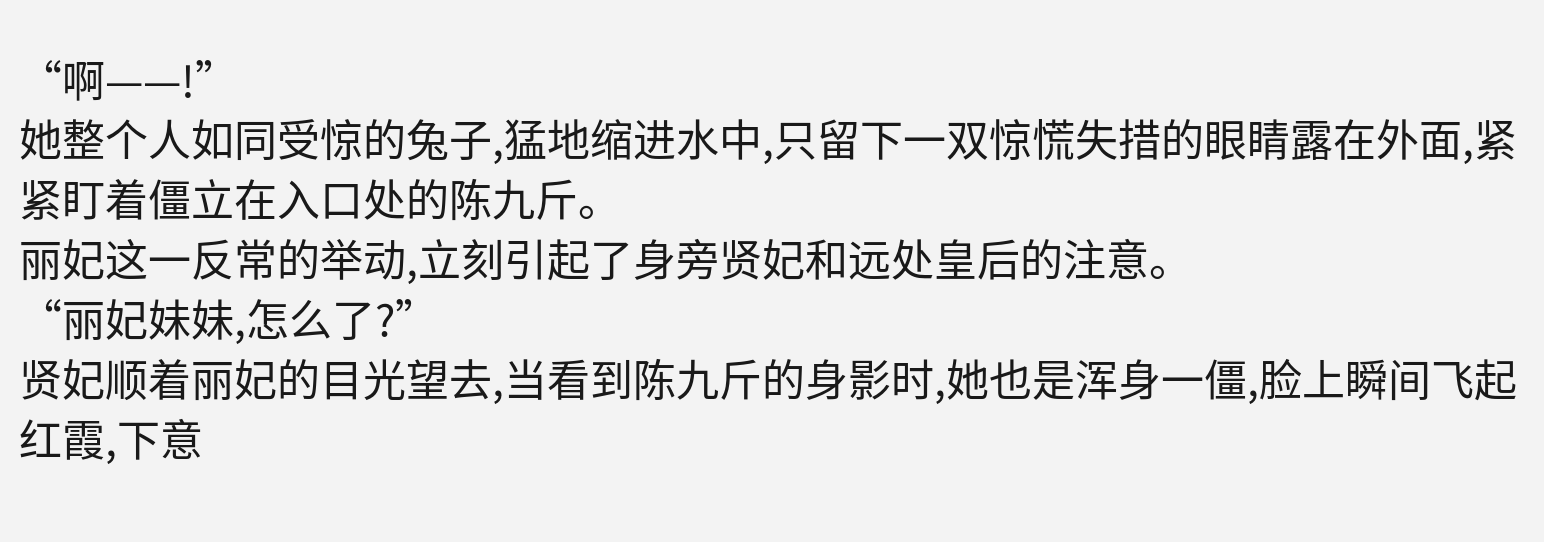“啊——!”
她整个人如同受惊的兔子,猛地缩进水中,只留下一双惊慌失措的眼睛露在外面,紧紧盯着僵立在入口处的陈九斤。
丽妃这一反常的举动,立刻引起了身旁贤妃和远处皇后的注意。
“丽妃妹妹,怎么了?”
贤妃顺着丽妃的目光望去,当看到陈九斤的身影时,她也是浑身一僵,脸上瞬间飞起红霞,下意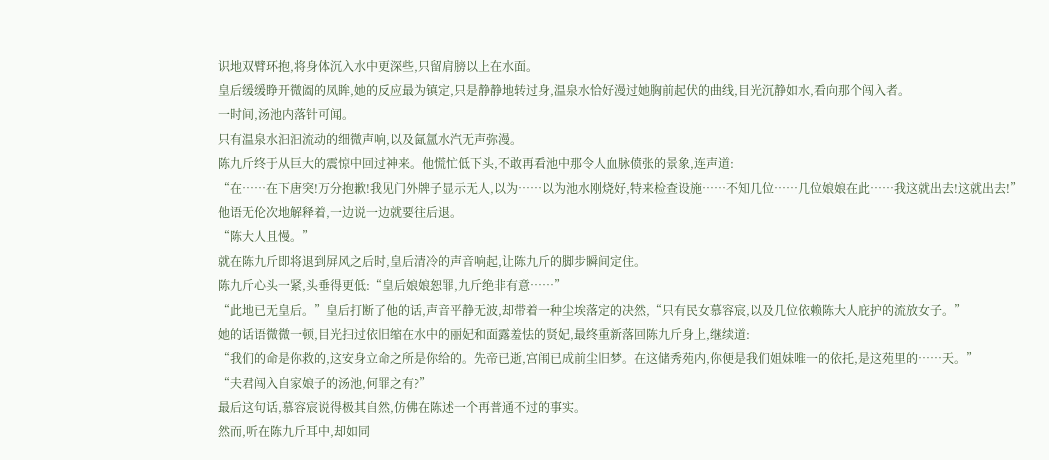识地双臂环抱,将身体沉入水中更深些,只留肩膀以上在水面。
皇后缓缓睁开微阖的凤眸,她的反应最为镇定,只是静静地转过身,温泉水恰好漫过她胸前起伏的曲线,目光沉静如水,看向那个闯入者。
一时间,汤池内落针可闻。
只有温泉水汩汩流动的细微声响,以及氤氲水汽无声弥漫。
陈九斤终于从巨大的震惊中回过神来。他慌忙低下头,不敢再看池中那令人血脉偾张的景象,连声道:
“在……在下唐突!万分抱歉!我见门外牌子显示无人,以为……以为池水刚烧好,特来检查设施……不知几位……几位娘娘在此……我这就出去!这就出去!”
他语无伦次地解释着,一边说一边就要往后退。
“陈大人且慢。”
就在陈九斤即将退到屏风之后时,皇后清冷的声音响起,让陈九斤的脚步瞬间定住。
陈九斤心头一紧,头垂得更低:“皇后娘娘恕罪,九斤绝非有意……”
“此地已无皇后。”皇后打断了他的话,声音平静无波,却带着一种尘埃落定的决然,“只有民女慕容宸,以及几位依赖陈大人庇护的流放女子。”
她的话语微微一顿,目光扫过依旧缩在水中的丽妃和面露羞怯的贤妃,最终重新落回陈九斤身上,继续道:
“我们的命是你救的,这安身立命之所是你给的。先帝已逝,宫闱已成前尘旧梦。在这储秀苑内,你便是我们姐妹唯一的依托,是这苑里的……天。”
“夫君闯入自家娘子的汤池,何罪之有?”
最后这句话,慕容宸说得极其自然,仿佛在陈述一个再普通不过的事实。
然而,听在陈九斤耳中,却如同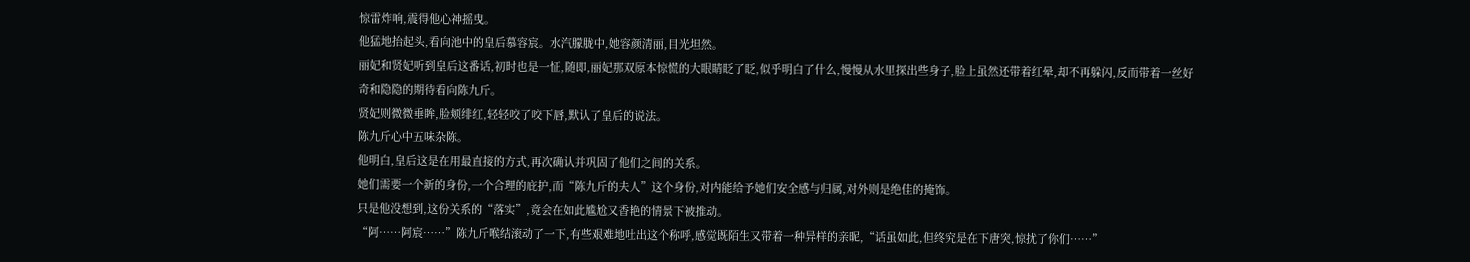惊雷炸响,震得他心神摇曳。
他猛地抬起头,看向池中的皇后慕容宸。水汽朦胧中,她容颜清丽,目光坦然。
丽妃和贤妃听到皇后这番话,初时也是一怔,随即,丽妃那双原本惊慌的大眼睛眨了眨,似乎明白了什么,慢慢从水里探出些身子,脸上虽然还带着红晕,却不再躲闪,反而带着一丝好奇和隐隐的期待看向陈九斤。
贤妃则微微垂眸,脸颊绯红,轻轻咬了咬下唇,默认了皇后的说法。
陈九斤心中五味杂陈。
他明白,皇后这是在用最直接的方式,再次确认并巩固了他们之间的关系。
她们需要一个新的身份,一个合理的庇护,而“陈九斤的夫人”这个身份,对内能给予她们安全感与归属,对外则是绝佳的掩饰。
只是他没想到,这份关系的“落实”,竟会在如此尴尬又香艳的情景下被推动。
“阿……阿宸……”陈九斤喉结滚动了一下,有些艰难地吐出这个称呼,感觉既陌生又带着一种异样的亲昵,“话虽如此,但终究是在下唐突,惊扰了你们……”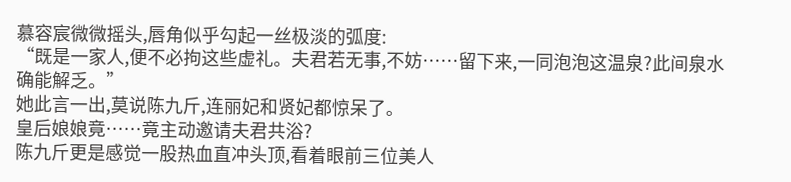慕容宸微微摇头,唇角似乎勾起一丝极淡的弧度:
“既是一家人,便不必拘这些虚礼。夫君若无事,不妨……留下来,一同泡泡这温泉?此间泉水确能解乏。”
她此言一出,莫说陈九斤,连丽妃和贤妃都惊呆了。
皇后娘娘竟……竟主动邀请夫君共浴?
陈九斤更是感觉一股热血直冲头顶,看着眼前三位美人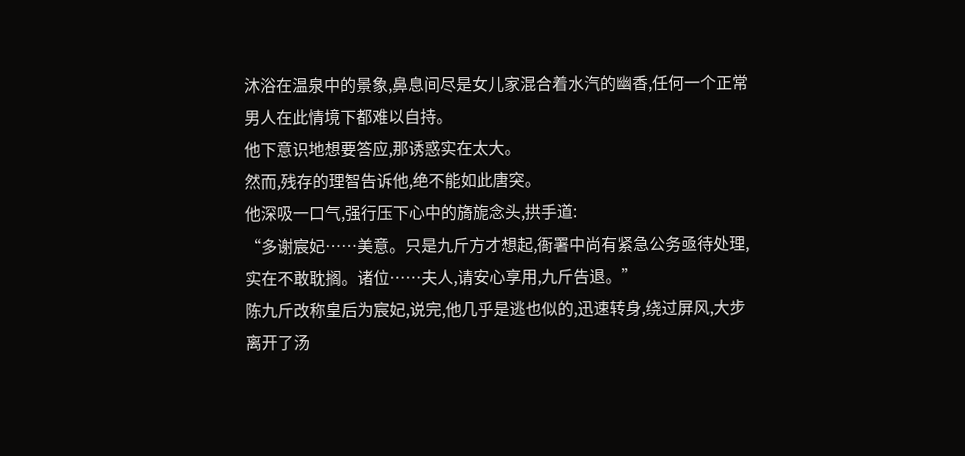沐浴在温泉中的景象,鼻息间尽是女儿家混合着水汽的幽香,任何一个正常男人在此情境下都难以自持。
他下意识地想要答应,那诱惑实在太大。
然而,残存的理智告诉他,绝不能如此唐突。
他深吸一口气,强行压下心中的旖旎念头,拱手道:
“多谢宸妃……美意。只是九斤方才想起,衙署中尚有紧急公务亟待处理,实在不敢耽搁。诸位……夫人,请安心享用,九斤告退。”
陈九斤改称皇后为宸妃,说完,他几乎是逃也似的,迅速转身,绕过屏风,大步离开了汤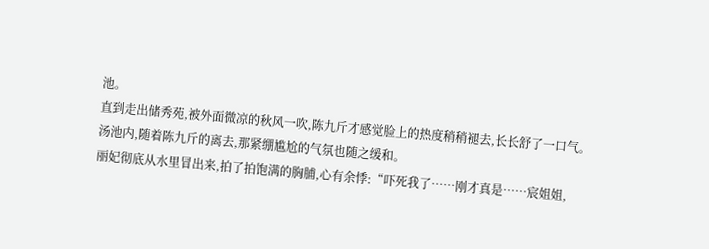池。
直到走出储秀苑,被外面微凉的秋风一吹,陈九斤才感觉脸上的热度稍稍褪去,长长舒了一口气。
汤池内,随着陈九斤的离去,那紧绷尴尬的气氛也随之缓和。
丽妃彻底从水里冒出来,拍了拍饱满的胸脯,心有余悸:“吓死我了……刚才真是……宸姐姐,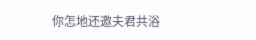你怎地还邀夫君共浴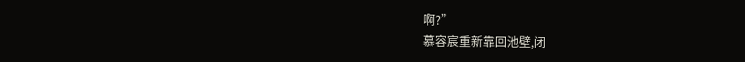啊?”
慕容宸重新靠回池壁,闭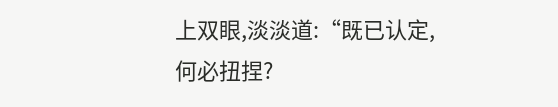上双眼,淡淡道:“既已认定,何必扭捏?